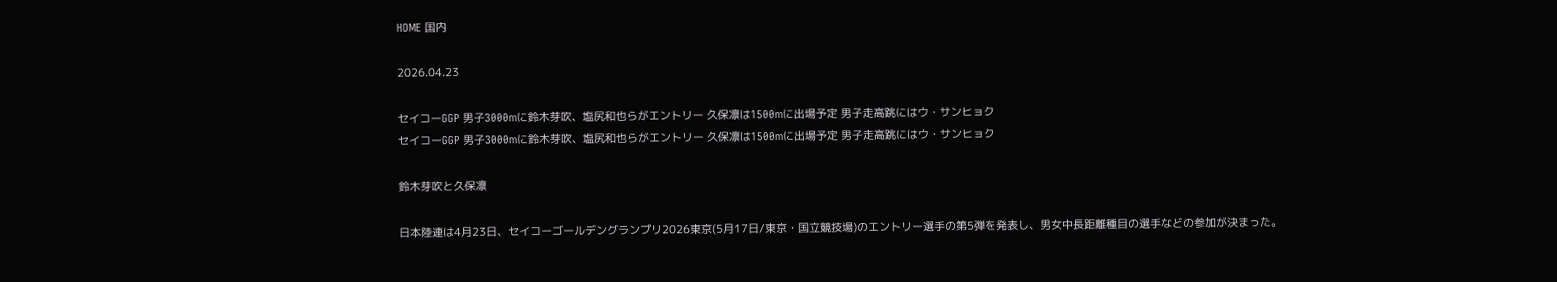HOME 国内

2026.04.23

セイコーGGP 男子3000mに鈴木芽吹、塩尻和也らがエントリー 久保凛は1500mに出場予定 男子走高跳にはウ・サンヒョク
セイコーGGP 男子3000mに鈴木芽吹、塩尻和也らがエントリー 久保凛は1500mに出場予定 男子走高跳にはウ・サンヒョク

鈴木芽吹と久保凛

日本陸連は4月23日、セイコーゴールデングランプリ2026東京(5月17日/東京・国立競技場)のエントリー選手の第5弾を発表し、男女中長距離種目の選手などの参加が決まった。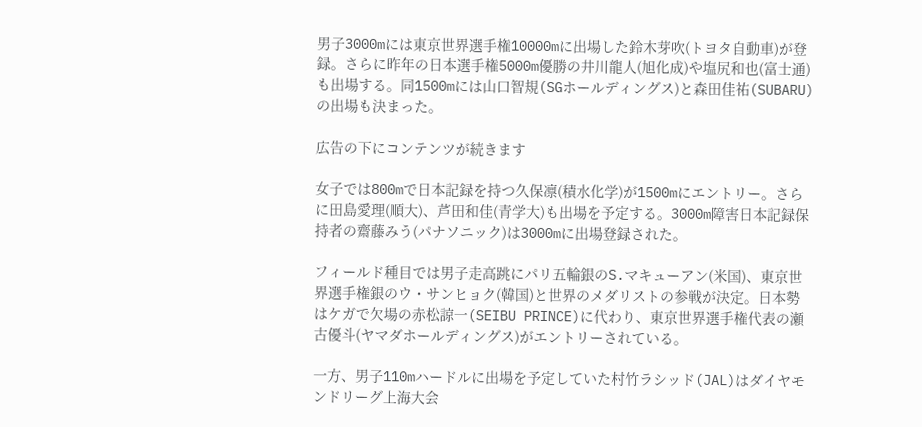男子3000mには東京世界選手権10000mに出場した鈴木芽吹(トヨタ自動車)が登録。さらに昨年の日本選手権5000m優勝の井川龍人(旭化成)や塩尻和也(富士通)も出場する。同1500mには山口智規(SGホールディングス)と森田佳祐(SUBARU)の出場も決まった。

広告の下にコンテンツが続きます

女子では800mで日本記録を持つ久保凛(積水化学)が1500mにエントリー。さらに田島愛理(順大)、芦田和佳(青学大)も出場を予定する。3000m障害日本記録保持者の齋藤みう(パナソニック)は3000mに出場登録された。

フィールド種目では男子走高跳にパリ五輪銀のS.マキューアン(米国)、東京世界選手権銀のウ・サンヒョク(韓国)と世界のメダリストの参戦が決定。日本勢はケガで欠場の赤松諒一(SEIBU PRINCE)に代わり、東京世界選手権代表の瀬古優斗(ヤマダホールディングス)がエントリーされている。

一方、男子110mハードルに出場を予定していた村竹ラシッド(JAL)はダイヤモンドリーグ上海大会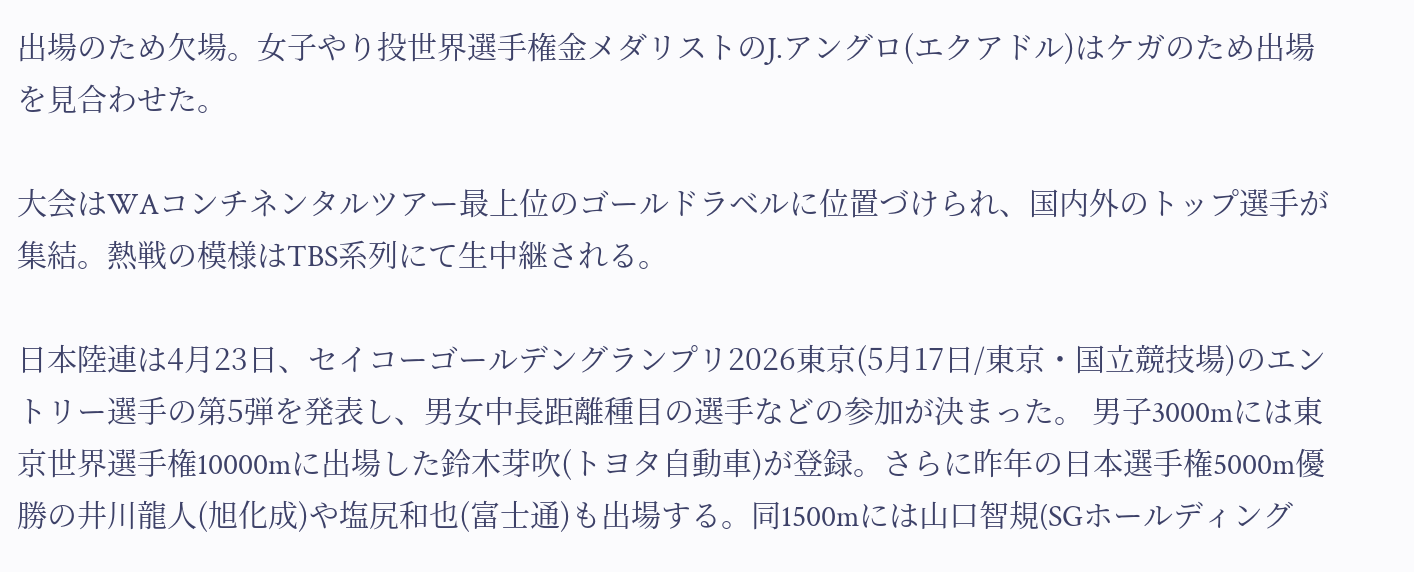出場のため欠場。女子やり投世界選手権金メダリストのJ.アングロ(エクアドル)はケガのため出場を見合わせた。

大会はWAコンチネンタルツアー最上位のゴールドラベルに位置づけられ、国内外のトップ選手が集結。熱戦の模様はTBS系列にて生中継される。

日本陸連は4月23日、セイコーゴールデングランプリ2026東京(5月17日/東京・国立競技場)のエントリー選手の第5弾を発表し、男女中長距離種目の選手などの参加が決まった。 男子3000mには東京世界選手権10000mに出場した鈴木芽吹(トヨタ自動車)が登録。さらに昨年の日本選手権5000m優勝の井川龍人(旭化成)や塩尻和也(富士通)も出場する。同1500mには山口智規(SGホールディング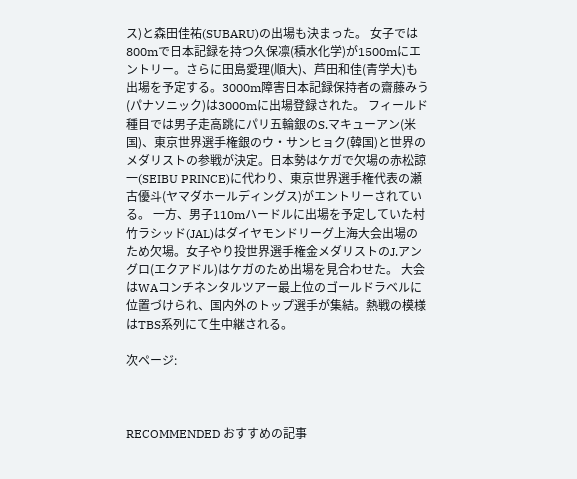ス)と森田佳祐(SUBARU)の出場も決まった。 女子では800mで日本記録を持つ久保凛(積水化学)が1500mにエントリー。さらに田島愛理(順大)、芦田和佳(青学大)も出場を予定する。3000m障害日本記録保持者の齋藤みう(パナソニック)は3000mに出場登録された。 フィールド種目では男子走高跳にパリ五輪銀のS.マキューアン(米国)、東京世界選手権銀のウ・サンヒョク(韓国)と世界のメダリストの参戦が決定。日本勢はケガで欠場の赤松諒一(SEIBU PRINCE)に代わり、東京世界選手権代表の瀬古優斗(ヤマダホールディングス)がエントリーされている。 一方、男子110mハードルに出場を予定していた村竹ラシッド(JAL)はダイヤモンドリーグ上海大会出場のため欠場。女子やり投世界選手権金メダリストのJ.アングロ(エクアドル)はケガのため出場を見合わせた。 大会はWAコンチネンタルツアー最上位のゴールドラベルに位置づけられ、国内外のトップ選手が集結。熱戦の模様はTBS系列にて生中継される。

次ページ:



RECOMMENDED おすすめの記事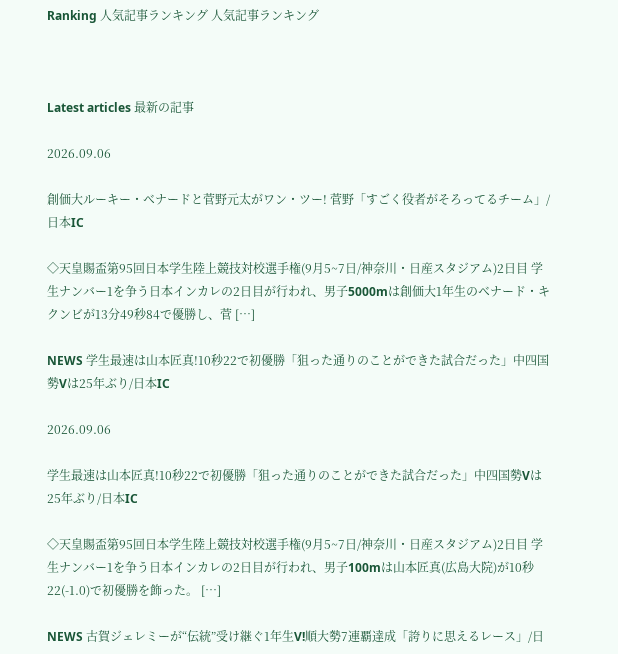Ranking 人気記事ランキング 人気記事ランキング



Latest articles 最新の記事

2026.09.06

創価大ルーキー・ベナードと菅野元太がワン・ツー! 菅野「すごく役者がそろってるチーム」/日本IC

◇天皇賜盃第95回日本学生陸上競技対校選手権(9月5~7日/神奈川・日産スタジアム)2日目 学生ナンバー1を争う日本インカレの2日目が行われ、男子5000mは創価大1年生のベナード・キクンビが13分49秒84で優勝し、菅 […]

NEWS 学生最速は山本匠真!10秒22で初優勝「狙った通りのことができた試合だった」中四国勢Vは25年ぶり/日本IC

2026.09.06

学生最速は山本匠真!10秒22で初優勝「狙った通りのことができた試合だった」中四国勢Vは25年ぶり/日本IC

◇天皇賜盃第95回日本学生陸上競技対校選手権(9月5~7日/神奈川・日産スタジアム)2日目 学生ナンバー1を争う日本インカレの2日目が行われ、男子100mは山本匠真(広島大院)が10秒22(-1.0)で初優勝を飾った。 […]

NEWS 古賀ジェレミーが“伝統”受け継ぐ1年生V!順大勢7連覇達成「誇りに思えるレース」/日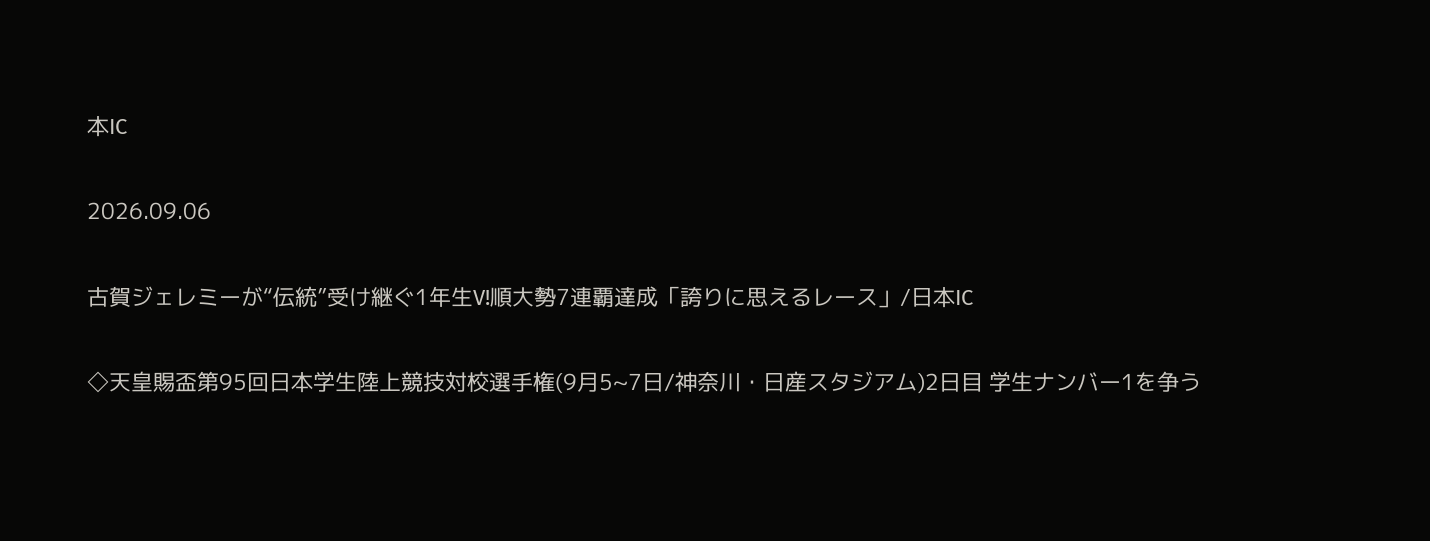本IC

2026.09.06

古賀ジェレミーが“伝統”受け継ぐ1年生V!順大勢7連覇達成「誇りに思えるレース」/日本IC

◇天皇賜盃第95回日本学生陸上競技対校選手権(9月5~7日/神奈川・日産スタジアム)2日目 学生ナンバー1を争う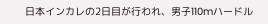日本インカレの2日目が行われ、男子110mハードル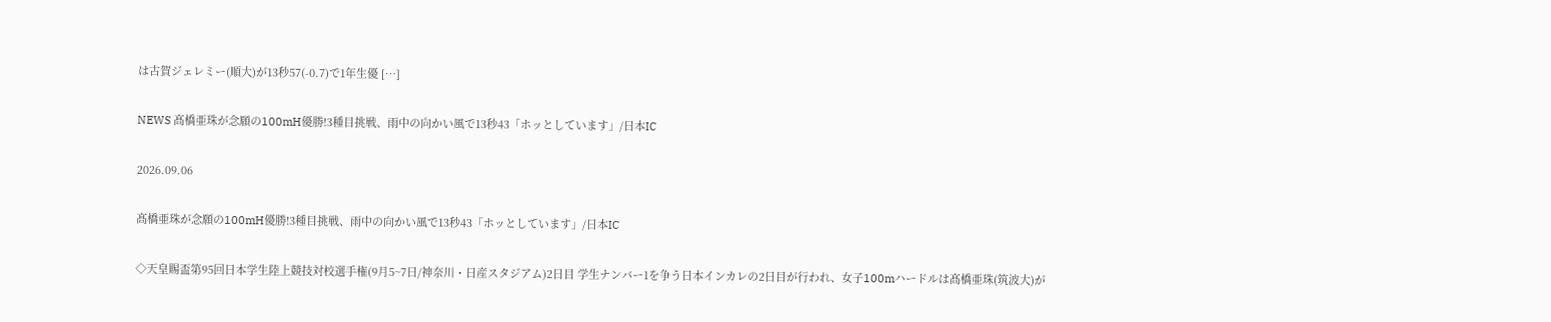は古賀ジェレミー(順大)が13秒57(-0.7)で1年生優 […]

NEWS 髙橋亜珠が念願の100mH優勝!3種目挑戦、雨中の向かい風で13秒43「ホッとしています」/日本IC

2026.09.06

髙橋亜珠が念願の100mH優勝!3種目挑戦、雨中の向かい風で13秒43「ホッとしています」/日本IC

◇天皇賜盃第95回日本学生陸上競技対校選手権(9月5~7日/神奈川・日産スタジアム)2日目 学生ナンバー1を争う日本インカレの2日目が行われ、女子100mハードルは髙橋亜珠(筑波大)が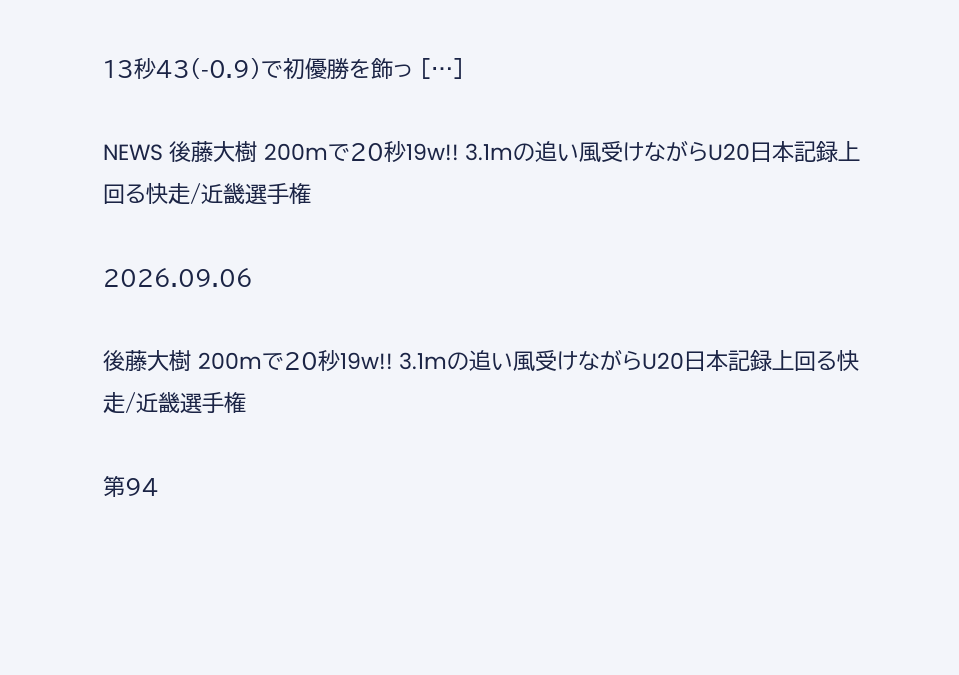13秒43(-0.9)で初優勝を飾っ […]

NEWS 後藤大樹 200mで20秒19w!! 3.1mの追い風受けながらU20日本記録上回る快走/近畿選手権

2026.09.06

後藤大樹 200mで20秒19w!! 3.1mの追い風受けながらU20日本記録上回る快走/近畿選手権

第94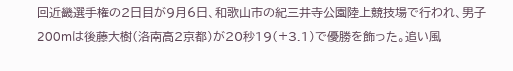回近畿選手権の2日目が9月6日、和歌山市の紀三井寺公園陸上競技場で行われ、男子200mは後藤大樹(洛南高2京都)が20秒19(+3.1)で優勝を飾った。追い風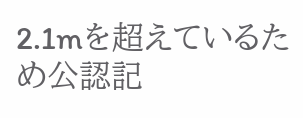2.1mを超えているため公認記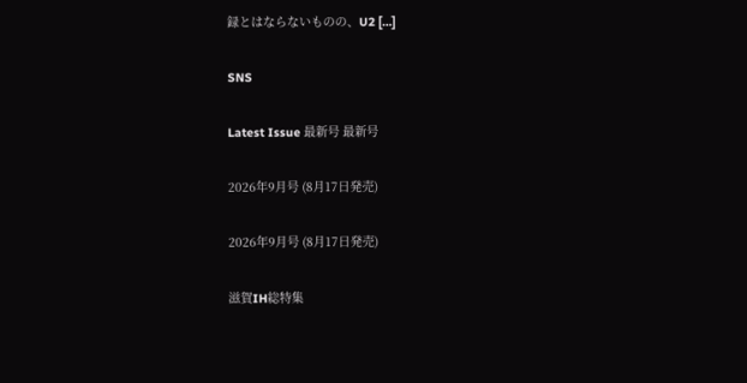録とはならないものの、U2 […]

SNS

Latest Issue 最新号 最新号

2026年9月号 (8月17日発売)

2026年9月号 (8月17日発売)

滋賀IH総特集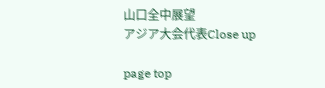山口全中展望
アジア大会代表Close up

page top